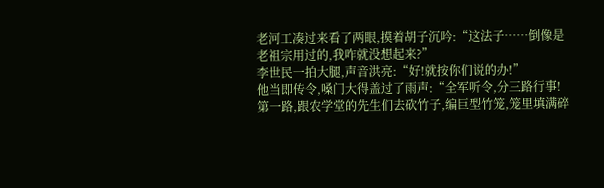老河工凑过来看了两眼,摸着胡子沉吟:“这法子……倒像是老祖宗用过的,我咋就没想起来?”
李世民一拍大腿,声音洪亮:“好!就按你们说的办!”
他当即传令,嗓门大得盖过了雨声:“全军听令,分三路行事!第一路,跟农学堂的先生们去砍竹子,编巨型竹笼,笼里填满碎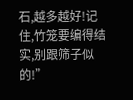石,越多越好!记住,竹笼要编得结实,别跟筛子似的!”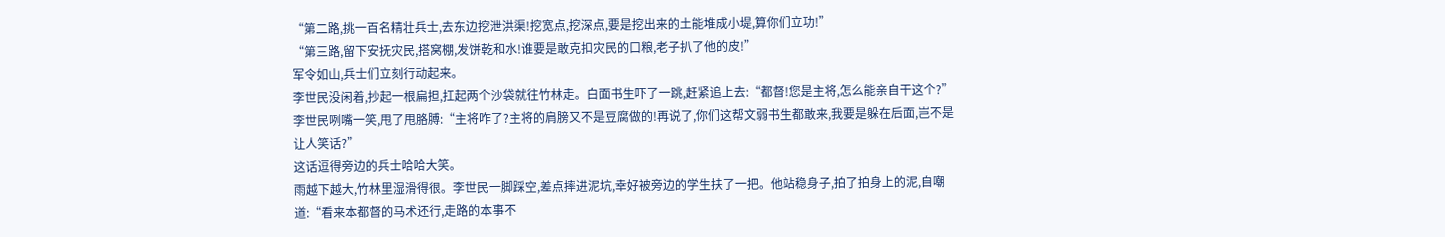“第二路,挑一百名精壮兵士,去东边挖泄洪渠!挖宽点,挖深点,要是挖出来的土能堆成小堤,算你们立功!”
“第三路,留下安抚灾民,搭窝棚,发饼乾和水!谁要是敢克扣灾民的口粮,老子扒了他的皮!”
军令如山,兵士们立刻行动起来。
李世民没闲着,抄起一根扁担,扛起两个沙袋就往竹林走。白面书生吓了一跳,赶紧追上去:“都督!您是主将,怎么能亲自干这个?”
李世民咧嘴一笑,甩了甩胳膊:“主将咋了?主将的肩膀又不是豆腐做的!再说了,你们这帮文弱书生都敢来,我要是躲在后面,岂不是让人笑话?”
这话逗得旁边的兵士哈哈大笑。
雨越下越大,竹林里湿滑得很。李世民一脚踩空,差点摔进泥坑,幸好被旁边的学生扶了一把。他站稳身子,拍了拍身上的泥,自嘲道:“看来本都督的马术还行,走路的本事不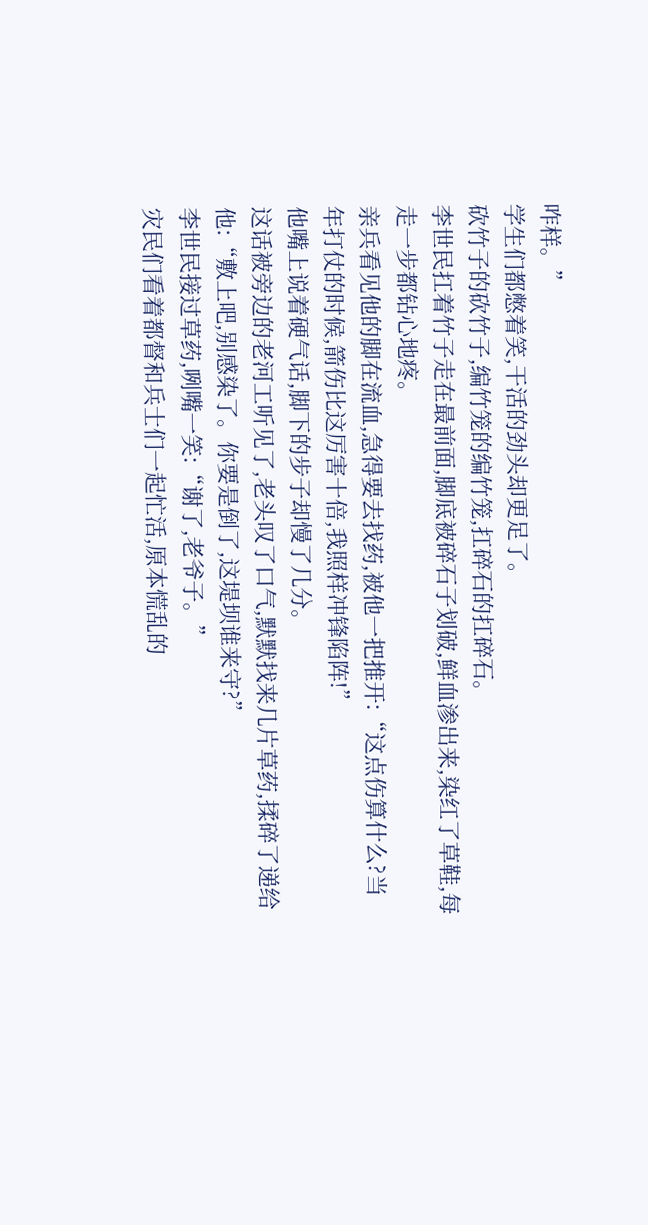咋样。”
学生们都憋着笑,干活的劲头却更足了。
砍竹子的砍竹子,编竹笼的编竹笼,扛碎石的扛碎石。
李世民扛着竹子走在最前面,脚底被碎石子划破,鲜血渗出来,染红了草鞋,每走一步都钻心地疼。
亲兵看见他的脚在流血,急得要去找药,被他一把推开:“这点伤算什么?当年打仗的时候,箭伤比这厉害十倍,我照样冲锋陷阵!”
他嘴上说着硬气话,脚下的步子却慢了几分。
这话被旁边的老河工听见了,老头叹了口气,默默找来几片草药,揉碎了递给他:“敷上吧,别感染了。你要是倒了,这堤坝谁来守?”
李世民接过草药,咧嘴一笑:“谢了,老爷子。”
灾民们看着都督和兵士们一起忙活,原本慌乱的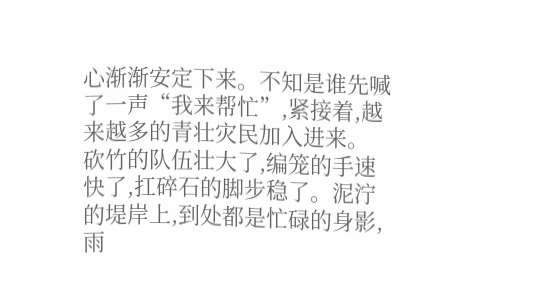心渐渐安定下来。不知是谁先喊了一声“我来帮忙”,紧接着,越来越多的青壮灾民加入进来。
砍竹的队伍壮大了,编笼的手速快了,扛碎石的脚步稳了。泥泞的堤岸上,到处都是忙碌的身影,雨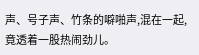声、号子声、竹条的噼啪声,混在一起,竟透着一股热闹劲儿。